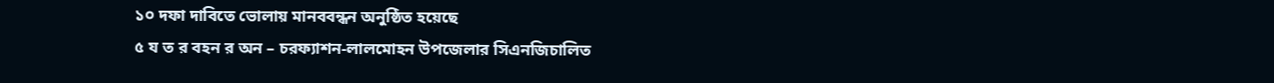১০ দফা দাবিতে ভোলায় মানববন্ধন অনুষ্ঠিত হয়েছে
৫ য ত র বহন র অন – চরফ্যাশন-লালমোহন উপজেলার সিএনজিচালিত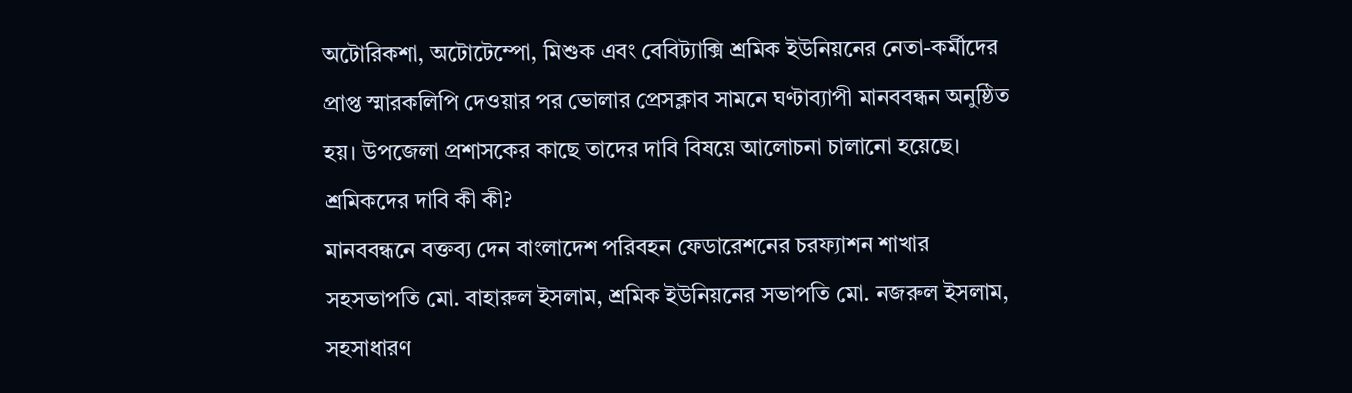অটোরিকশা, অটোটেম্পো, মিশুক এবং বেবিট্যাক্সি শ্রমিক ইউনিয়নের নেতা-কর্মীদের প্রাপ্ত স্মারকলিপি দেওয়ার পর ভোলার প্রেসক্লাব সামনে ঘণ্টাব্যাপী মানববন্ধন অনুষ্ঠিত হয়। উপজেলা প্রশাসকের কাছে তাদের দাবি বিষয়ে আলোচনা চালানো হয়েছে।
শ্রমিকদের দাবি কী কী?
মানববন্ধনে বক্তব্য দেন বাংলাদেশ পরিবহন ফেডারেশনের চরফ্যাশন শাখার সহসভাপতি মো. বাহারুল ইসলাম, শ্রমিক ইউনিয়নের সভাপতি মো. নজরুল ইসলাম, সহসাধারণ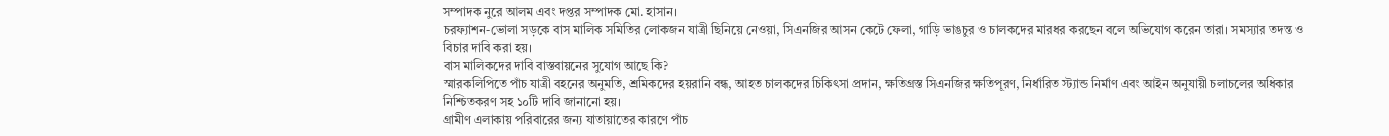সম্পাদক নুরে আলম এবং দপ্তর সম্পাদক মো. হাসান।
চরফ্যাশন-ভোলা সড়কে বাস মালিক সমিতির লোকজন যাত্রী ছিনিয়ে নেওয়া, সিএনজির আসন কেটে ফেলা, গাড়ি ভাঙচুর ও চালকদের মারধর করছেন বলে অভিযোগ করেন তারা। সমস্যার তদন্ত ও বিচার দাবি করা হয়।
বাস মালিকদের দাবি বাস্তবায়নের সুযোগ আছে কি?
স্মারকলিপিতে পাঁচ যাত্রী বহনের অনুমতি, শ্রমিকদের হয়রানি বন্ধ, আহত চালকদের চিকিৎসা প্রদান, ক্ষতিগ্রস্ত সিএনজির ক্ষতিপূরণ, নির্ধারিত স্ট্যান্ড নির্মাণ এবং আইন অনুযায়ী চলাচলের অধিকার নিশ্চিতকরণ সহ ১০টি দাবি জানানো হয়।
গ্রামীণ এলাকায় পরিবারের জন্য যাতায়াতের কারণে পাঁচ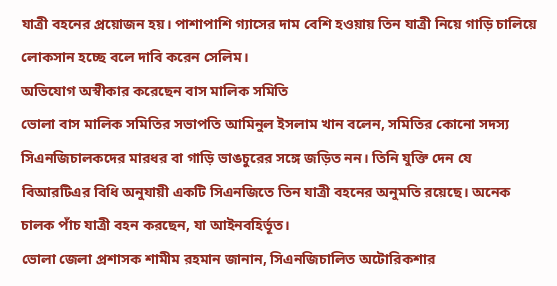যাত্রী বহনের প্রয়োজন হয়। পাশাপাশি গ্যাসের দাম বেশি হওয়ায় তিন যাত্রী নিয়ে গাড়ি চালিয়ে লোকসান হচ্ছে বলে দাবি করেন সেলিম।
অভিযোগ অস্বীকার করেছেন বাস মালিক সমিতি
ভোলা বাস মালিক সমিতির সভাপতি আমিনুল ইসলাম খান বলেন, সমিতির কোনো সদস্য সিএনজিচালকদের মারধর বা গাড়ি ভাঙচুরের সঙ্গে জড়িত নন। তিনি যুক্তি দেন যে বিআরটিএর বিধি অনুযায়ী একটি সিএনজিতে তিন যাত্রী বহনের অনুমতি রয়েছে। অনেক চালক পাঁচ যাত্রী বহন করছেন, যা আইনবহির্ভূত।
ভোলা জেলা প্রশাসক শামীম রহমান জানান, সিএনজিচালিত অটোরিকশার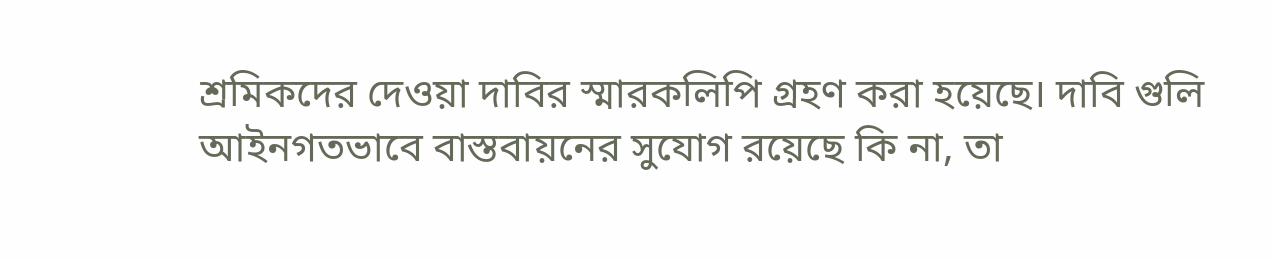শ্রমিকদের দেওয়া দাবির স্মারকলিপি গ্রহণ করা হয়েছে। দাবি গুলি আইনগতভাবে বাস্তবায়নের সুযোগ রয়েছে কি না, তা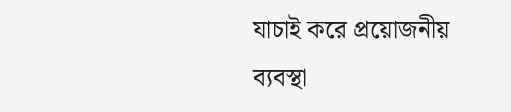যাচাই করে প্রয়োজনীয় ব্যবস্থা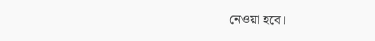নেওয়া হবে।